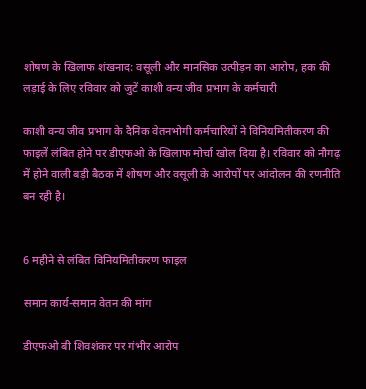शोषण के खिलाफ शंखनाद: वसूली और मानसिक उत्पीड़न का आरोप, हक की लड़ाई के लिए रविवार को जुटें काशी वन्य जीव प्रभाग के कर्मचारी

काशी वन्य जीव प्रभाग के दैनिक वेतनभोगी कर्मचारियों ने विनियमितीकरण की फाइलें लंबित होने पर डीएफओ के खिलाफ मोर्चा खोल दिया है। रविवार को नौगढ़ में होने वाली बड़ी बैठक में शोषण और वसूली के आरोपों पर आंदोलन की रणनीति बन रही है।


6 महीने से लंबित विनियमितीकरण फाइल

समान कार्य-समान वेतन की मांग

डीएफओ बी शिवशंकर पर गंभीर आरोप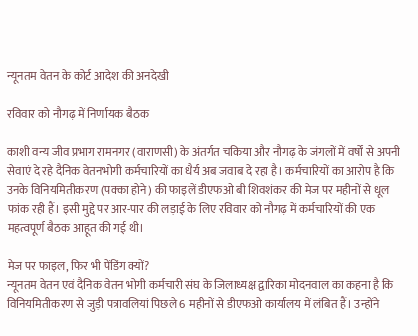न्यूनतम वेतन के कोर्ट आदेश की अनदेखी

रविवार को नौगढ़ में निर्णायक बैठक

काशी वन्य जीव प्रभाग रामनगर (वाराणसी) के अंतर्गत चकिया और नौगढ़ के जंगलों में वर्षों से अपनी सेवाएं दे रहे दैनिक वेतनभोगी कर्मचारियों का धैर्य अब जवाब दे रहा है। कर्मचारियों का आरोप है कि उनके विनियमितीकरण (पक्का होने) की फाइलें डीएफओ बी शिवशंकर की मेज पर महीनों से धूल फांक रही हैं। इसी मुद्दे पर आर-पार की लड़ाई के लिए रविवार को नौगढ़ में कर्मचारियों की एक महत्वपूर्ण बैठक आहूत की गई थी।

मेज पर फाइल, फिर भी पेंडिंग क्यों?
न्यूनतम वेतन एवं दैनिक वेतन भोगी कर्मचारी संघ के जिलाध्यक्ष द्वारिका मोदनवाल का कहना है कि विनियमितीकरण से जुड़ी पत्रावलियां पिछले 6 महीनों से डीएफओ कार्यालय में लंबित हैं। उन्होंने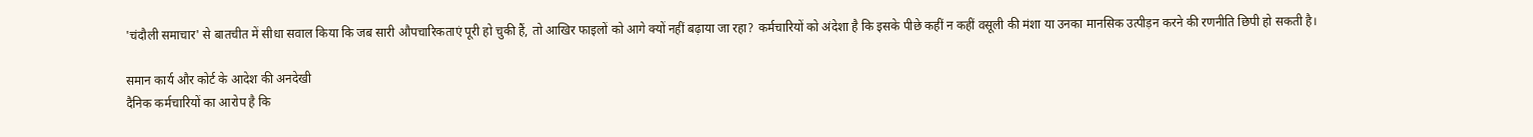'चंदौली समाचार' से बातचीत में सीधा सवाल किया कि जब सारी औपचारिकताएं पूरी हो चुकी हैं, तो आखिर फाइलों को आगे क्यों नहीं बढ़ाया जा रहा? कर्मचारियों को अंदेशा है कि इसके पीछे कहीं न कहीं वसूली की मंशा या उनका मानसिक उत्पीड़न करने की रणनीति छिपी हो सकती है।

समान कार्य और कोर्ट के आदेश की अनदेखी
दैनिक कर्मचारियों का आरोप है कि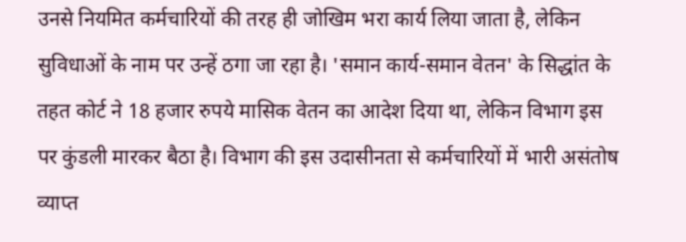उनसे नियमित कर्मचारियों की तरह ही जोखिम भरा कार्य लिया जाता है, लेकिन सुविधाओं के नाम पर उन्हें ठगा जा रहा है। 'समान कार्य-समान वेतन' के सिद्धांत के तहत कोर्ट ने 18 हजार रुपये मासिक वेतन का आदेश दिया था, लेकिन विभाग इस पर कुंडली मारकर बैठा है। विभाग की इस उदासीनता से कर्मचारियों में भारी असंतोष व्याप्त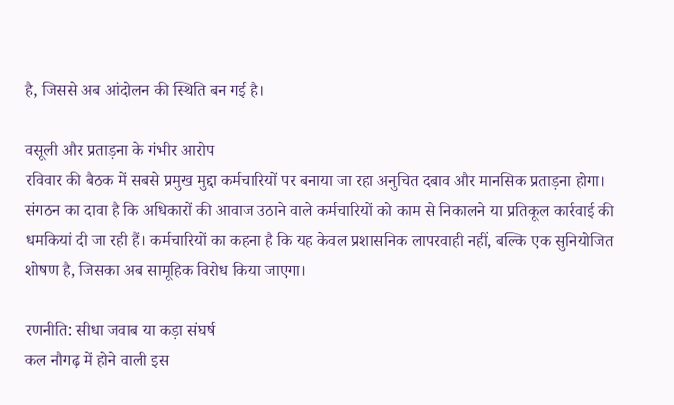है, जिससे अब आंदोलन की स्थिति बन गई है।

वसूली और प्रताड़ना के गंभीर आरोप
रविवार की बैठक में सबसे प्रमुख मुद्दा कर्मचारियों पर बनाया जा रहा अनुचित दबाव और मानसिक प्रताड़ना होगा। संगठन का दावा है कि अधिकारों की आवाज उठाने वाले कर्मचारियों को काम से निकालने या प्रतिकूल कार्रवाई की धमकियां दी जा रही हैं। कर्मचारियों का कहना है कि यह केवल प्रशासनिक लापरवाही नहीं, बल्कि एक सुनियोजित शोषण है, जिसका अब सामूहिक विरोध किया जाएगा।

रणनीति: सीधा जवाब या कड़ा संघर्ष
कल नौगढ़ में होने वाली इस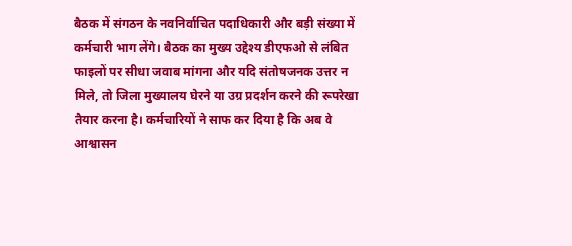बैठक में संगठन के नवनिर्वाचित पदाधिकारी और बड़ी संख्या में कर्मचारी भाग लेंगे। बैठक का मुख्य उद्देश्य डीएफओ से लंबित फाइलों पर सीधा जवाब मांगना और यदि संतोषजनक उत्तर न मिले, तो जिला मुख्यालय घेरने या उग्र प्रदर्शन करने की रूपरेखा तैयार करना है। कर्मचारियों ने साफ कर दिया है कि अब वे आश्वासन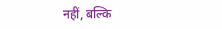नहीं, बल्कि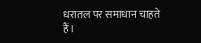धरातल पर समाधान चाहते हैं।